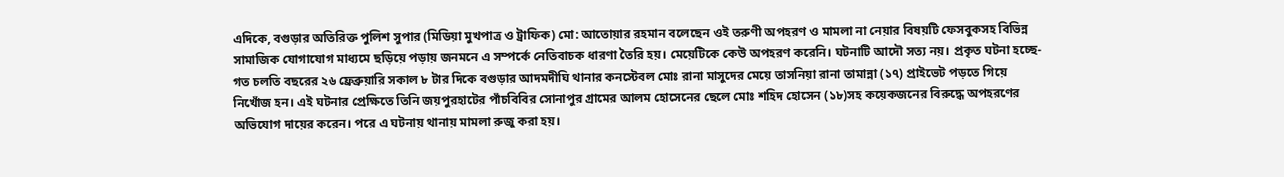এদিকে, বগুড়ার অতিরিক্ত পুলিশ সুপার (মিডিয়া মুখপাত্র ও ট্রাফিক) মো: আতোয়ার রহমান বলেছেন ওই তরুণী অপহরণ ও মামলা না নেয়ার বিষয়টি ফেসবুকসহ বিভিন্ন সামাজিক যোগাযোগ মাধ্যমে ছড়িয়ে পড়ায় জনমনে এ সম্পর্কে নেতিবাচক ধারণা তৈরি হয়। মেয়েটিকে কেউ অপহরণ করেনি। ঘটনাটি আদৌ সত্য নয়। প্রকৃত ঘটনা হচ্ছে- গত চলতি বছরের ২৬ ফ্রেব্রুয়ারি সকাল ৮ টার দিকে বগুড়ার আদমদীঘি থানার কনস্টেবল মোঃ রানা মাসুদের মেয়ে তাসনিয়া রানা তামান্না (১৭) প্রাইভেট পড়তে গিয়ে নিখোঁজ হন। এই ঘটনার প্রেক্ষিতে তিনি জয়পুরহাটের পাঁচবিবির সোনাপুর গ্রামের আলম হোসেনের ছেলে মোঃ শহিদ হোসেন (১৮)সহ কয়েকজনের বিরুদ্ধে অপহরণের অভিযোগ দায়ের করেন। পরে এ ঘটনায় থানায় মামলা রুজু করা হয়।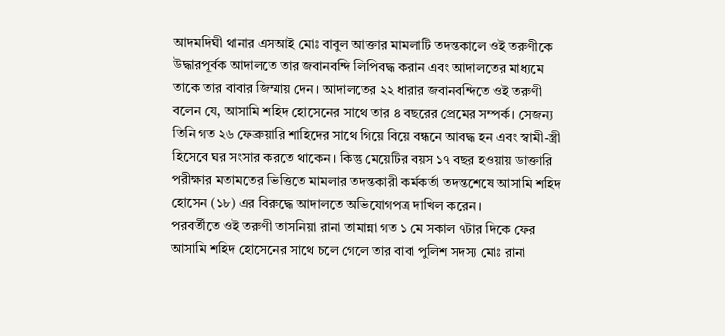আদমদিঘী থানার এসআই মোঃ বাবুল আক্তার মামলাটি তদন্তকালে ওই তরুণীকে উদ্ধারপূর্বক আদালতে তার জবানবন্দি লিপিবদ্ধ করান এবং আদালতের মাধ্যমে তাকে তার বাবার জিম্মায় দেন। আদালতের ২২ ধারার জবানবন্দিতে ওই তরুণী বলেন যে, আসামি শহিদ হোসেনের সাথে তার ৪ বছরের প্রেমের সম্পর্ক। সেজন্য তিনি গত ২৬ ফেব্রুয়ারি শাহিদের সাথে গিয়ে বিয়ে বন্ধনে আবদ্ধ হন এবং স্বামী-স্ত্রী হিসেবে ঘর সংসার করতে থাকেন। কিন্তু মেয়েটির বয়স ১৭ বছর হওয়ায় ডাক্তারি পরীক্ষার মতামতের ভিত্তিতে মামলার তদন্তকারী কর্মকর্তা তদন্তশেষে আসামি শহিদ হোসেন (১৮) এর বিরুদ্ধে আদালতে অভিযোগপত্র দাখিল করেন।
পরবর্তীতে ওই তরুণী তাসনিয়া রানা তামান্না গত ১ মে সকাল ৭টার দিকে ফের আসামি শহিদ হোসেনের সাথে চলে গেলে তার বাবা পুলিশ সদস্য মোঃ রানা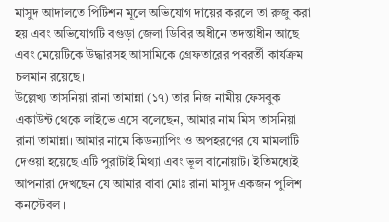মাসুদ আদালতে পিটিশন মূলে অভিযোগ দায়ের করলে তা রুজু করা হয় এবং অভিযোগটি বগুড়া জেলা ডিবির অধীনে তদন্তাধীন আছে এবং মেয়েটিকে উদ্ধারসহ আসামিকে গ্রেফতারের পবরর্তী কার্যক্রম চলমান রয়েছে।
উল্লেখ্য তাসনিয়া রানা তামান্না (১৭) তার নিজ নামীয় ফেসবুক একাউন্ট থেকে লাইভে এসে বলেছেন, আমার নাম মিস তাসনিয়া রানা তামান্না। আমার নামে কিডন্যাপিং ও অপহরণের যে মামলাটি দেওয়া হয়েছে এটি পুরাটাই মিথ্যা এবং ভূল বানোয়াট। ইতিমধ্যেই আপনারা দেখছেন যে আমার বাবা মোঃ রানা মাসুদ একজন পুলিশ কনস্টেবল ।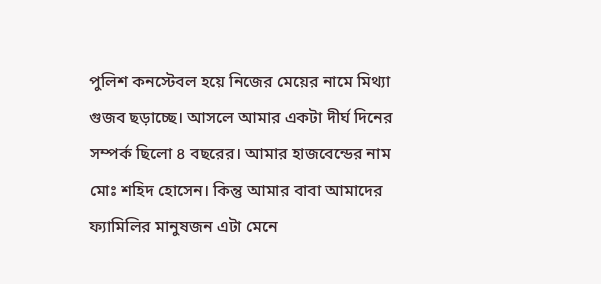পুলিশ কনস্টেবল হয়ে নিজের মেয়ের নামে মিথ্যা গুজব ছড়াচ্ছে। আসলে আমার একটা দীর্ঘ দিনের সম্পর্ক ছিলো ৪ বছরের। আমার হাজবেন্ডের নাম মোঃ শহিদ হোসেন। কিন্তু আমার বাবা আমাদের ফ্যামিলির মানুষজন এটা মেনে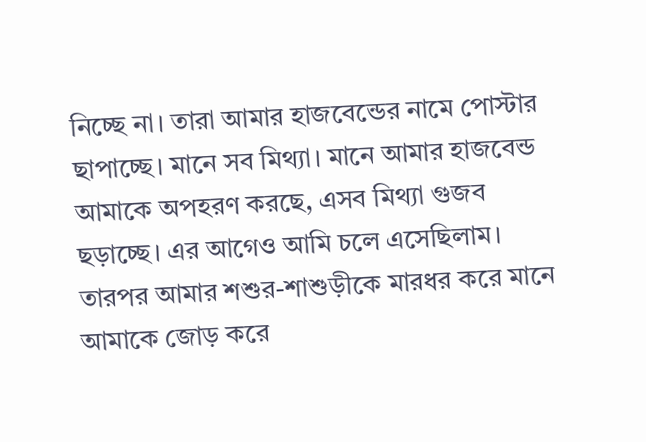নিচ্ছে না। তারা আমার হাজবেন্ডের নামে পোস্টার ছাপাচ্ছে। মানে সব মিথ্যা। মানে আমার হাজবেন্ড আমাকে অপহরণ করছে, এসব মিথ্যা গুজব ছড়াচ্ছে। এর আগেও আমি চলে এসেছিলাম। তারপর আমার শশুর-শাশুড়ীকে মারধর করে মানে আমাকে জোড় করে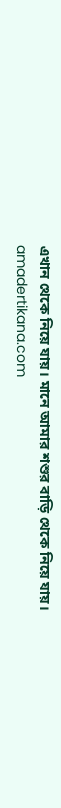এখান থেকে নিয়ে যায়। মানে আমার শশুর বাড়ি থেকে নিয়ে যায়।
amadertikana.com